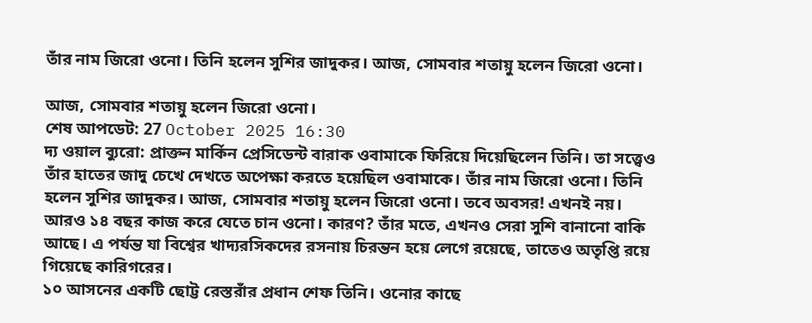তাঁর নাম জিরো ওনো। তিনি হলেন সুশির জাদুকর। আজ, সোমবার শতায়ু হলেন জিরো ওনো।

আজ, সোমবার শতায়ু হলেন জিরো ওনো।
শেষ আপডেট: 27 October 2025 16:30
দ্য ওয়াল ব্যুরো: প্রাক্তন মার্কিন প্রেসিডেন্ট বারাক ওবামাকে ফিরিয়ে দিয়েছিলেন তিনি। তা সত্ত্বেও তাঁর হাতের জাদু চেখে দেখতে অপেক্ষা করতে হয়েছিল ওবামাকে। তাঁর নাম জিরো ওনো। তিনি হলেন সুশির জাদুকর। আজ, সোমবার শতায়ু হলেন জিরো ওনো। তবে অবসর! এখনই নয়। আরও ১৪ বছর কাজ করে যেতে চান ওনো। কারণ? তাঁর মতে, এখনও সেরা সুশি বানানো বাকি আছে। এ পর্যন্ত যা বিশ্বের খাদ্যরসিকদের রসনায় চিরন্তন হয়ে লেগে রয়েছে, তাতেও অতৃপ্তি রয়ে গিয়েছে কারিগরের।
১০ আসনের একটি ছোট্ট রেস্তরাঁর প্রধান শেফ তিনি। ওনোর কাছে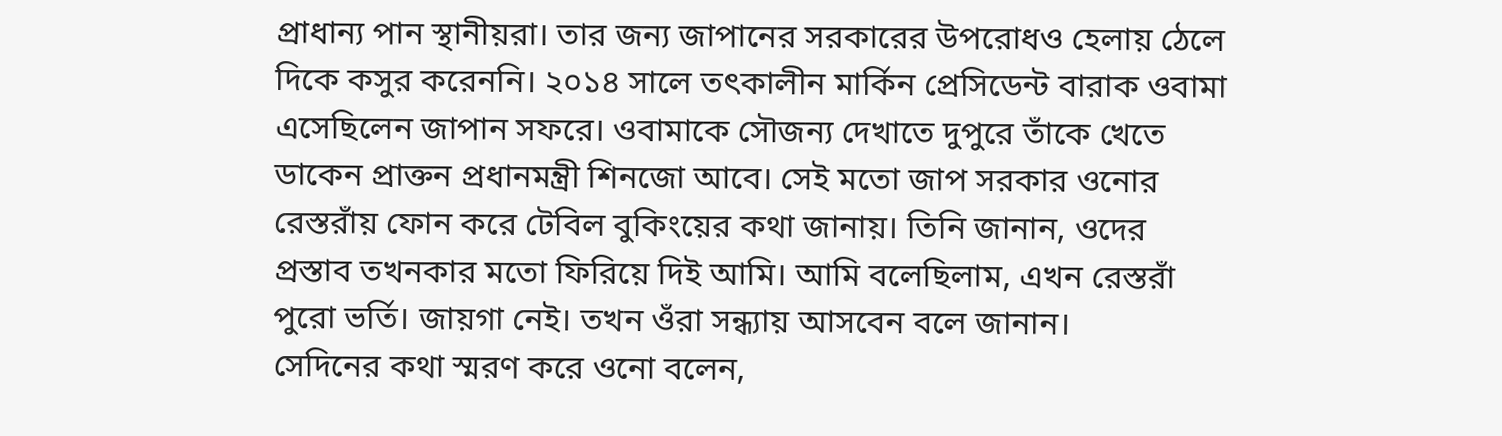প্রাধান্য পান স্থানীয়রা। তার জন্য জাপানের সরকারের উপরোধও হেলায় ঠেলে দিকে কসুর করেননি। ২০১৪ সালে তৎকালীন মার্কিন প্রেসিডেন্ট বারাক ওবামা এসেছিলেন জাপান সফরে। ওবামাকে সৌজন্য দেখাতে দুপুরে তাঁকে খেতে ডাকেন প্রাক্তন প্রধানমন্ত্রী শিনজো আবে। সেই মতো জাপ সরকার ওনোর রেস্তরাঁয় ফোন করে টেবিল বুকিংয়ের কথা জানায়। তিনি জানান, ওদের প্রস্তাব তখনকার মতো ফিরিয়ে দিই আমি। আমি বলেছিলাম, এখন রেস্তরাঁ পুরো ভর্তি। জায়গা নেই। তখন ওঁরা সন্ধ্যায় আসবেন বলে জানান।
সেদিনের কথা স্মরণ করে ওনো বলেন,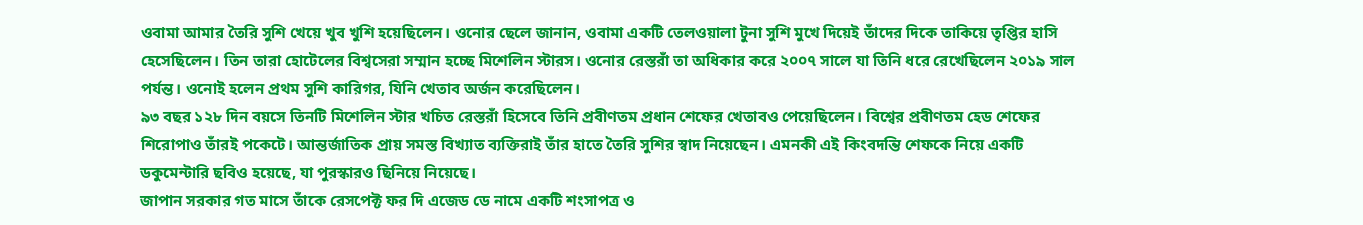ওবামা আমার তৈরি সুশি খেয়ে খুব খুশি হয়েছিলেন। ওনোর ছেলে জানান, ওবামা একটি তেলওয়ালা টুনা সুশি মুখে দিয়েই তাঁদের দিকে তাকিয়ে তৃপ্তির হাসি হেসেছিলেন। তিন তারা হোটেলের বিশ্বসেরা সম্মান হচ্ছে মিশেলিন স্টারস। ওনোর রেস্তরাঁ তা অধিকার করে ২০০৭ সালে যা তিনি ধরে রেখেছিলেন ২০১৯ সাল পর্যন্ত। ওনোই হলেন প্রথম সুশি কারিগর, যিনি খেতাব অর্জন করেছিলেন।
৯৩ বছর ১২৮ দিন বয়সে তিনটি মিশেলিন স্টার খচিত রেস্তরাঁ হিসেবে তিনি প্রবীণতম প্রধান শেফের খেতাবও পেয়েছিলেন। বিশ্বের প্রবীণতম হেড শেফের শিরোপাও তাঁরই পকেটে। আন্তর্জাতিক প্রায় সমস্ত বিখ্যাত ব্যক্তিরাই তাঁর হাতে তৈরি সুশির স্বাদ নিয়েছেন। এমনকী এই কিংবদন্তি শেফকে নিয়ে একটি ডকুমেন্টারি ছবিও হয়েছে, যা পুরস্কারও ছিনিয়ে নিয়েছে।
জাপান সরকার গত মাসে তাঁকে রেসপেক্ট ফর দি এজেড ডে নামে একটি শংসাপত্র ও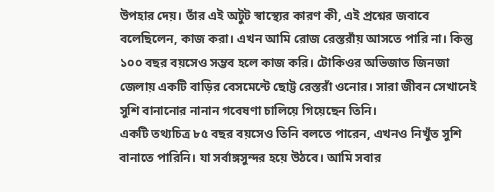উপহার দেয়। তাঁর এই অটুট স্বাস্থ্যের কারণ কী, এই প্রশ্নের জবাবে বলেছিলেন, কাজ করা। এখন আমি রোজ রেস্তরাঁয় আসতে পারি না। কিন্তু ১০০ বছর বয়সেও সম্ভব হলে কাজ করি। টোকিওর অভিজাত জিনজা জেলায় একটি বাড়ির বেসমেন্টে ছোট্ট রেস্তরাঁ ওনোর। সারা জীবন সেখানেই সুশি বানানোর নানান গবেষণা চালিয়ে গিয়েছেন তিনি।
একটি তথ্যচিত্র ৮৫ বছর বয়সেও তিনি বলতে পারেন, এখনও নিখুঁত সুশি বানাতে পারিনি। যা সর্বাঙ্গসুন্দর হয়ে উঠবে। আমি সবার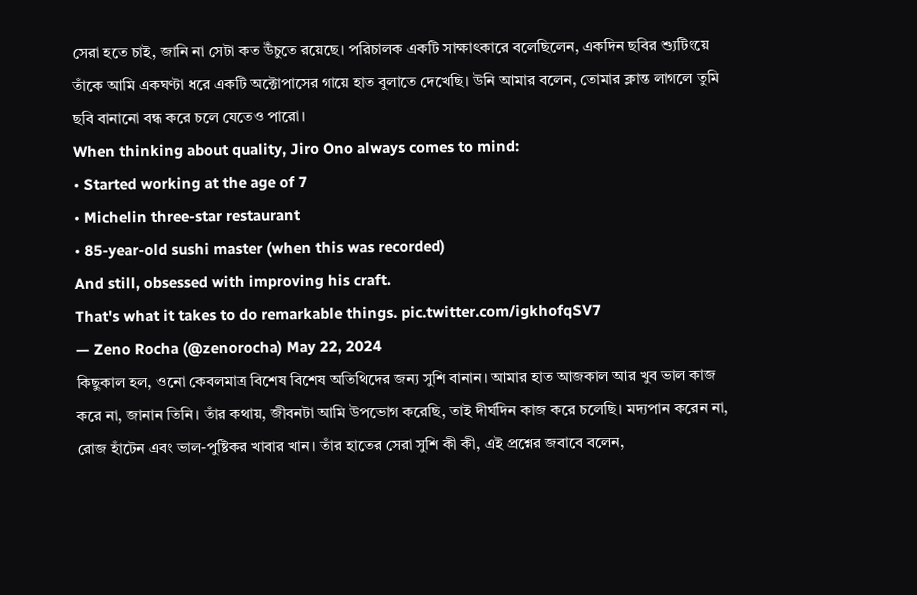সেরা হতে চাই, জানি না সেটা কত উঁচুতে রয়েছে। পরিচালক একটি সাক্ষাৎকারে বলেছিলেন, একদিন ছবির শ্যুটিংয়ে তাঁকে আমি একঘণ্টা ধরে একটি অক্টোপাসের গায়ে হাত বুলাতে দেখেছি। উনি আমার বলেন, তোমার ক্লান্ত লাগলে তুমি ছবি বানানো বন্ধ করে চলে যেতেও পারো।
When thinking about quality, Jiro Ono always comes to mind:
• Started working at the age of 7
• Michelin three-star restaurant
• 85-year-old sushi master (when this was recorded)
And still, obsessed with improving his craft.
That's what it takes to do remarkable things. pic.twitter.com/igkhofqSV7
— Zeno Rocha (@zenorocha) May 22, 2024
কিছুকাল হল, ওনো কেবলমাত্র বিশেষ বিশেষ অতিথিদের জন্য সুশি বানান। আমার হাত আজকাল আর খুব ভাল কাজ করে না, জানান তিনি। তাঁর কথায়, জীবনটা আমি উপভোগ করেছি, তাই দীর্ঘদিন কাজ করে চলেছি। মদ্যপান করেন না, রোজ হাঁটেন এবং ভাল-পুষ্টিকর খাবার খান। তাঁর হাতের সেরা সুশি কী কী, এই প্রশ্নের জবাবে বলেন,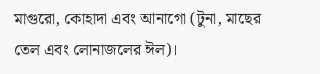মাগুরো, কোহাদা এবং আনাগো (টুনা, মাছের তেল এবং লোনাজলের ঈল)।